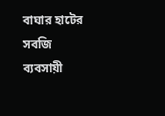বাঘার হাটের সবজি ব্যবসায়ী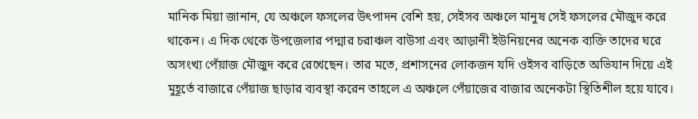মানিক মিয়া জানান, যে অঞ্চলে ফসলের উৎপাদন বেশি হয়, সেইসব অঞ্চলে মানুষ সেই ফসলের মৌজুদ করে থাকেন। এ দিক থেকে উপজেলার পদ্মার চরাঞ্চল বাউসা এবং আড়ানী ইউনিয়নের অনেক ব্যক্তি তাদের ঘরে অসংখ্য পেঁয়াজ মৌজুদ করে রেখেছেন। তার মতে, প্রশাসনের লোকজন যদি ওইসব বাড়িতে অভিযান দিয়ে এই মুহূর্তে বাজারে পেঁয়াজ ছাড়ার ব্যবস্থা করেন তাহলে এ অঞ্চলে পেঁয়াজের বাজার অনেকটা স্থিতিশীল হয়ে যাবে।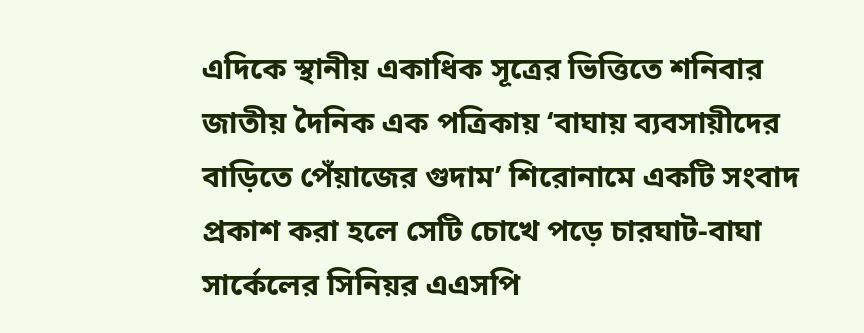এদিকে স্থানীয় একাধিক সূত্রের ভিত্তিতে শনিবার জাতীয় দৈনিক এক পত্রিকায় ‘বাঘায় ব্যবসায়ীদের বাড়িতে পেঁয়াজের গুদাম’ শিরোনামে একটি সংবাদ প্রকাশ করা হলে সেটি চোখে পড়ে চারঘাট-বাঘা সার্কেলের সিনিয়র এএসপি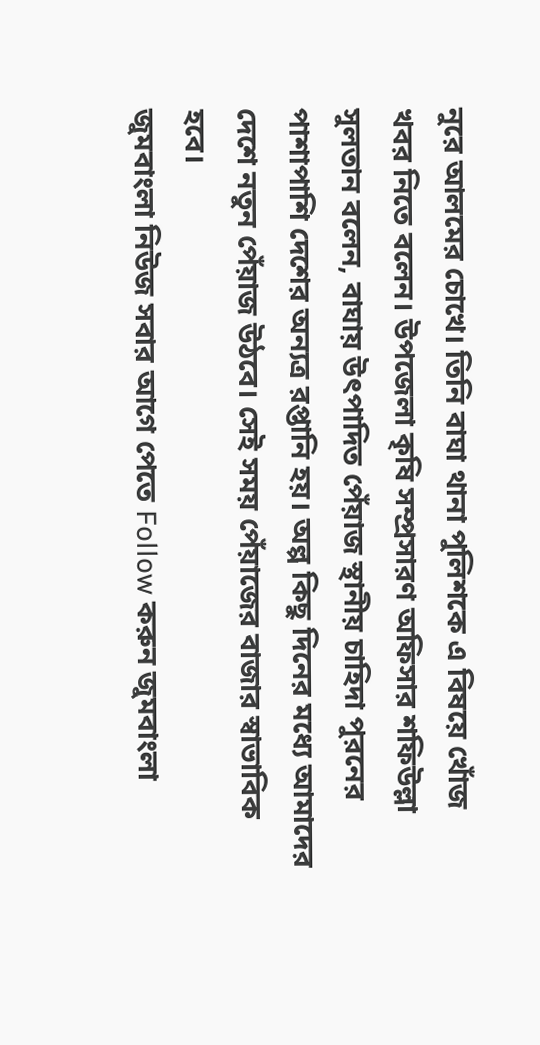নুরে আলমের চোখে। তিনি বাঘা থানা পুলিশকে এ বিষয়ে খোঁজ খবর নিতে বলেন। উপজেলা কৃষি সম্প্রসারণ অফিসার শফিউল্লা সুলতান বলেন, বাঘায় উৎপাদিত পেঁয়াজ স্থানীয় চাহিদা পুরনের পাশাপাশি দেশের অন্যত্র রপ্তানি হয়। অল্প কিছু দিনের মধ্যে আমাদের দেশে নতুন পেঁয়াজ উঠবে। সেই সময় পেঁয়াজের বাজার স্বাভাবিক হবে।
জুমবাংলা নিউজ সবার আগে পেতে Follow করুন জুমবাংলা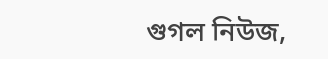গুগল নিউজ,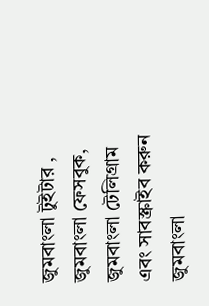জুমবাংলা টুইটার , জুমবাংলা ফেসবুক, জুমবাংলা টেলিগ্রাম এবং সাবস্ক্রাইব করুন জুমবাংলা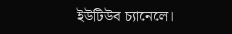ইউটিউব চ্যানেলে।